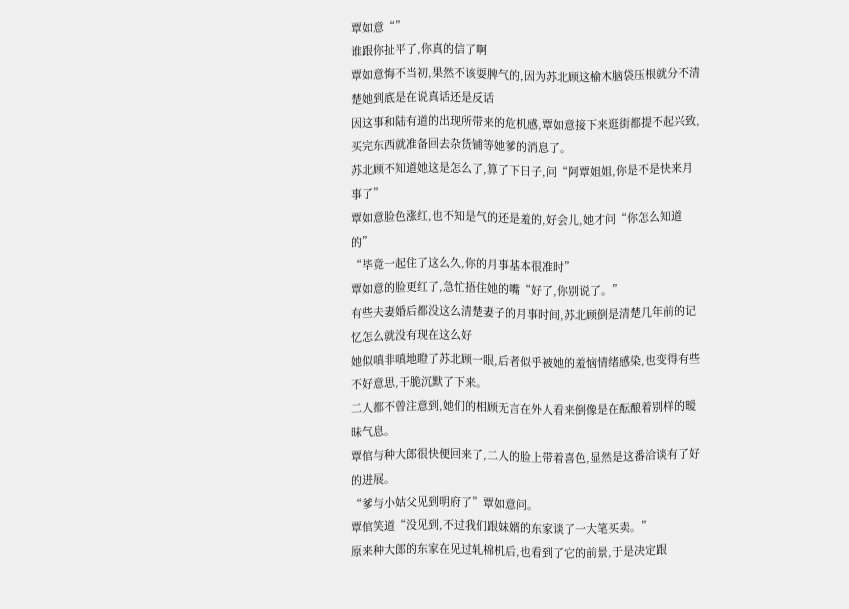覃如意“”
谁跟你扯平了,你真的信了啊
覃如意悔不当初,果然不该耍脾气的,因为苏北顾这榆木脑袋压根就分不清楚她到底是在说真话还是反话
因这事和陆有道的出现所带来的危机感,覃如意接下来逛街都提不起兴致,买完东西就准备回去杂货铺等她爹的消息了。
苏北顾不知道她这是怎么了,算了下日子,问“阿覃姐姐,你是不是快来月事了”
覃如意脸色涨红,也不知是气的还是羞的,好会儿,她才问“你怎么知道的”
“毕竟一起住了这么久,你的月事基本很准时”
覃如意的脸更红了,急忙捂住她的嘴“好了,你别说了。”
有些夫妻婚后都没这么清楚妻子的月事时间,苏北顾倒是清楚几年前的记忆怎么就没有现在这么好
她似嗔非嗔地瞪了苏北顾一眼,后者似乎被她的羞恼情绪感染,也变得有些不好意思,干脆沉默了下来。
二人都不曾注意到,她们的相顾无言在外人看来倒像是在酝酿着别样的暧昧气息。
覃倌与种大郎很快便回来了,二人的脸上带着喜色,显然是这番洽谈有了好的进展。
“爹与小姑父见到明府了”覃如意问。
覃倌笑道“没见到,不过我们跟妹婿的东家谈了一大笔买卖。”
原来种大郎的东家在见过轧棉机后,也看到了它的前景,于是决定跟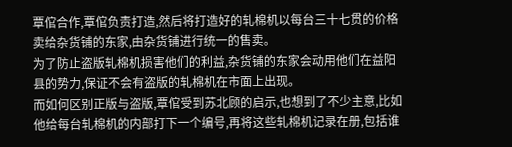覃倌合作,覃倌负责打造,然后将打造好的轧棉机以每台三十七贯的价格卖给杂货铺的东家,由杂货铺进行统一的售卖。
为了防止盗版轧棉机损害他们的利益,杂货铺的东家会动用他们在益阳县的势力,保证不会有盗版的轧棉机在市面上出现。
而如何区别正版与盗版,覃倌受到苏北顾的启示,也想到了不少主意,比如他给每台轧棉机的内部打下一个编号,再将这些轧棉机记录在册,包括谁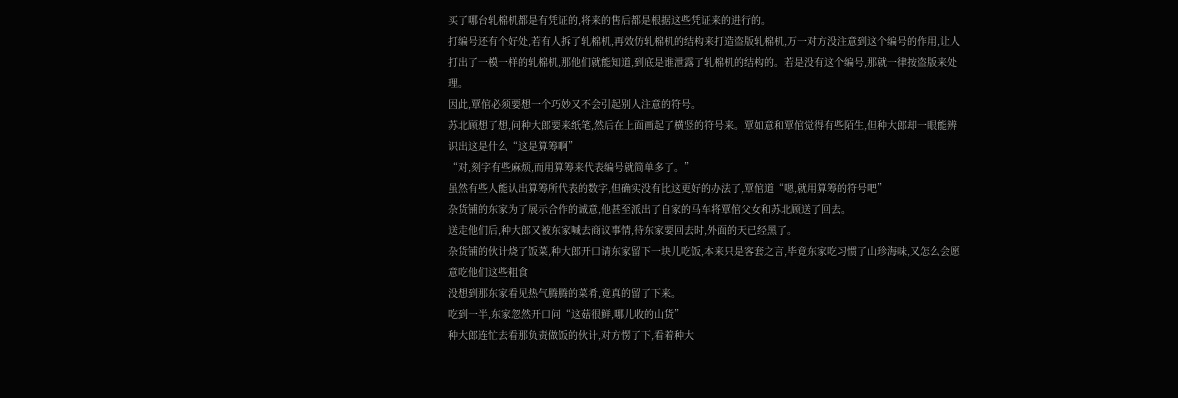买了哪台轧棉机都是有凭证的,将来的售后都是根据这些凭证来的进行的。
打编号还有个好处,若有人拆了轧棉机,再效仿轧棉机的结构来打造盗版轧棉机,万一对方没注意到这个编号的作用,让人打出了一模一样的轧棉机,那他们就能知道,到底是谁泄露了轧棉机的结构的。若是没有这个编号,那就一律按盗版来处理。
因此,覃倌必须要想一个巧妙又不会引起别人注意的符号。
苏北顾想了想,问种大郎要来纸笔,然后在上面画起了横竖的符号来。覃如意和覃倌觉得有些陌生,但种大郎却一眼能辨识出这是什么“这是算筹啊”
“对,刻字有些麻烦,而用算筹来代表编号就简单多了。”
虽然有些人能认出算筹所代表的数字,但确实没有比这更好的办法了,覃倌道“嗯,就用算筹的符号吧”
杂货铺的东家为了展示合作的诚意,他甚至派出了自家的马车将覃倌父女和苏北顾送了回去。
送走他们后,种大郎又被东家喊去商议事情,待东家要回去时,外面的天已经黑了。
杂货铺的伙计烧了饭菜,种大郎开口请东家留下一块儿吃饭,本来只是客套之言,毕竟东家吃习惯了山珍海味,又怎么会愿意吃他们这些粗食
没想到那东家看见热气腾腾的菜肴,竟真的留了下来。
吃到一半,东家忽然开口问“这菇很鲜,哪儿收的山货”
种大郎连忙去看那负责做饭的伙计,对方愣了下,看着种大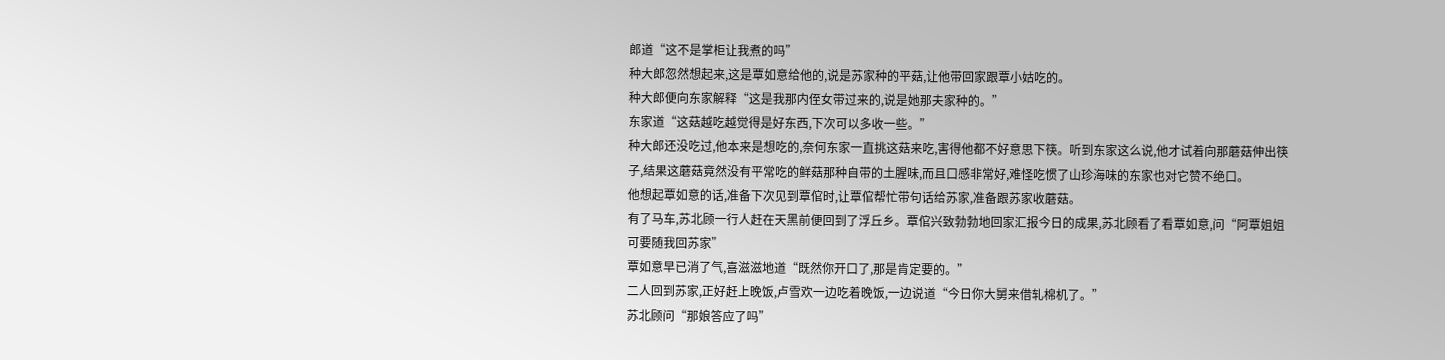郎道“这不是掌柜让我煮的吗”
种大郎忽然想起来,这是覃如意给他的,说是苏家种的平菇,让他带回家跟覃小姑吃的。
种大郎便向东家解释“这是我那内侄女带过来的,说是她那夫家种的。”
东家道“这菇越吃越觉得是好东西,下次可以多收一些。”
种大郎还没吃过,他本来是想吃的,奈何东家一直挑这菇来吃,害得他都不好意思下筷。听到东家这么说,他才试着向那蘑菇伸出筷子,结果这蘑菇竟然没有平常吃的鲜菇那种自带的土腥味,而且口感非常好,难怪吃惯了山珍海味的东家也对它赞不绝口。
他想起覃如意的话,准备下次见到覃倌时,让覃倌帮忙带句话给苏家,准备跟苏家收蘑菇。
有了马车,苏北顾一行人赶在天黑前便回到了浮丘乡。覃倌兴致勃勃地回家汇报今日的成果,苏北顾看了看覃如意,问“阿覃姐姐可要随我回苏家”
覃如意早已消了气,喜滋滋地道“既然你开口了,那是肯定要的。”
二人回到苏家,正好赶上晚饭,卢雪欢一边吃着晚饭,一边说道“今日你大舅来借轧棉机了。”
苏北顾问“那娘答应了吗”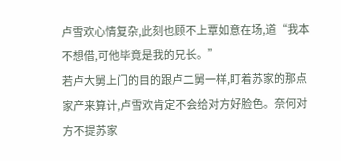卢雪欢心情复杂,此刻也顾不上覃如意在场,道“我本不想借,可他毕竟是我的兄长。”
若卢大舅上门的目的跟卢二舅一样,盯着苏家的那点家产来算计,卢雪欢肯定不会给对方好脸色。奈何对方不提苏家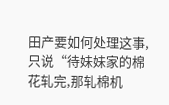田产要如何处理这事,只说“待妹妹家的棉花轧完,那轧棉机